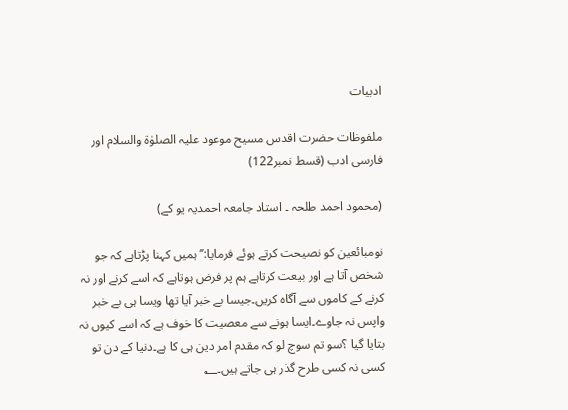ادبیات

ملفوظات حضرت اقدس مسیح موعود علیہ الصلوٰۃ والسلام اور فارسی ادب (قسط نمبر122)

(محمود احمد طلحہ ۔ استاد جامعہ احمدیہ یو کے)

نومبائعین کو نصیحت کرتے ہوئے فرمایا:’’ہمیں کہنا پڑتاہے کہ جو شخص آتا ہے اور بیعت کرتاہے ہم پر فرض ہوتاہے کہ اسے کرنے اور نہ کرنے کے کاموں سے آگاہ کریں۔جیسا بے خبر آیا تھا ویسا ہی بے خبر واپس نہ جاوے۔ایسا ہونے سے معصیت کا خوف ہے کہ اسے کیوں نہ بتایا گیا ؟سو تم سوچ لو کہ مقدم امر دین ہی کا ہے۔دنیا کے دن تو کسی نہ کسی طرح گذر ہی جاتے ہیں۔؂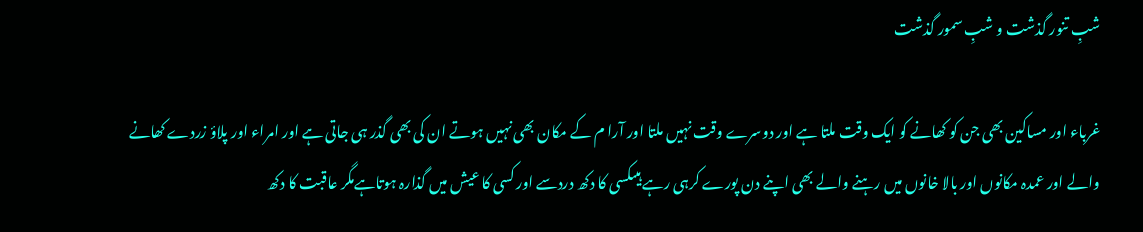شبِ تنور گذشت و شبِ سمور گذشت

غرباء اور مساکین بھی جن کو کھانے کو ایک وقت ملتا ہے اور دوسرے وقت نہیں ملتا اور آرا م کے مکان بھی نہیں ہوتے ان کی بھی گذر ہی جاتی ہے اور امراء اور پلاؤ زردے کھانے والے اور عمدہ مکانوں اور بالا خانوں میں رہنے والے بھی اپنے دن پورے کرہی رہے ہیںکسی کا دکھ دردسے اور کسی کا عیش میں گذارہ ہوتاہےمگر عاقبت کا دکھ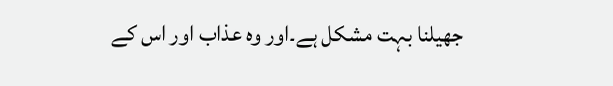جھیلنا بہت مشکل ہے۔اور وہ عذاب اور اس کے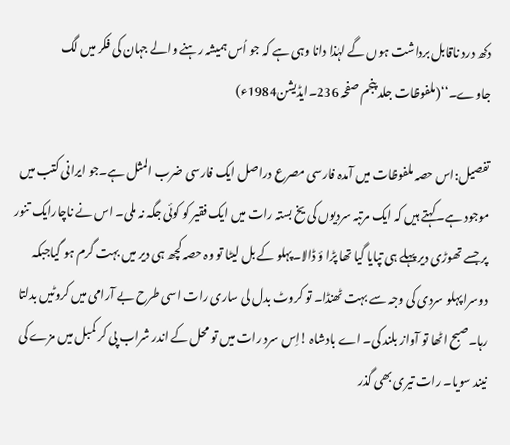دکھ درد ناقابل برداشت ہوں گے لہٰذا دانا وہی ہے کہ جو اُس ہمیشہ رہنے والے جہان کی فکر میں لگ جاوے۔‘‘(ملفوظات جلد پنجم صفحہ 236۔ایڈیشن1984ء)

تفصیل:اس حصہ ملفوظات میں آمدہ فارسی مصرع دراصل ایک فارسی ضرب المثل ہے۔جو ایرانی کتب میں موجود ہے۔کہتے ہیں کہ ایک مرتبہ سردیوں کی یخ بستہ رات میں ایک فقیر کو کوئی جگہ نہ ملی۔ اس نے ناچارایک تنور پر جسے تھوڑی دیر پہلے ہی تپایا گیا تھا پڑا ؤ ڈالا۔پہلو کے بل لیٹا تو وہ حصہ کچھ ہی دیر میں بہت گرم ہو گیاجبکہ دوسرا پہلو سردی کی وجہ سے بہت ٹھنڈا۔ تو کروٹ بدل لی ساری رات اسی طرح بے آرامی میں کروٹیں بدلتا رہا۔صبح اٹھا تو آواز بلند کی۔ اے بادشاہ !اِس سرد رات میں تو محل کے اندر شراب پی کر کمبل میں مزے کی نیند سویا۔ رات تیری بھی گذر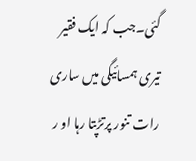گئی۔جب کہ ایک فقیر تیری ہمسائیگی میں ساری رات تنور پرتڑپتا رہا او ر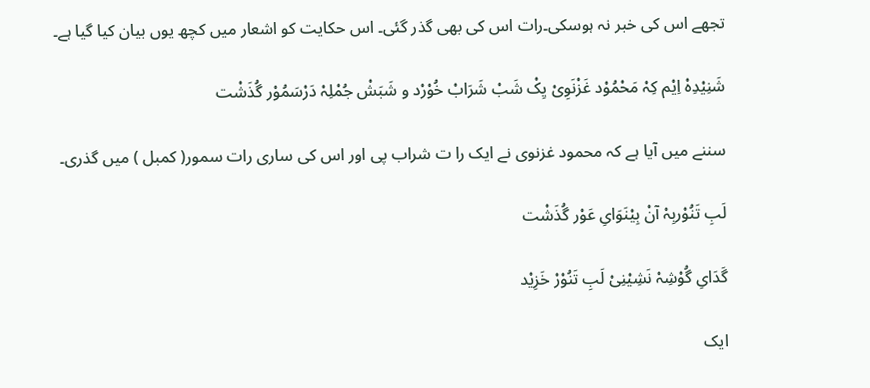تجھے اس کی خبر نہ ہوسکی۔رات اس کی بھی گذر گئی۔ اس حکایت کو اشعار میں کچھ یوں بیان کیا گیا ہے۔

شَنِیْدِہْ اِیْم کِہْ مَحْمُوْد غَزْنَوِیْ یِکْ شَبْ شَرَابْ خُوْرْد و شَبَشْ جُمْلِہْ دَرْسَمُوْر گُذَشْت

سننے میں آیا ہے کہ محمود غزنوی نے ایک را ت شراب پی اور اس کی ساری رات سمور( کمبل ) میں گذری۔

لَبِ تَنُوْربِہْ آنْ بِیْنَوَایِ عَوْر گُذَشْت

گَدَایِ گُوْشِہْ نَشِیْنِیْ لَبِ تَنُوْرْ خَزِیْد

ایک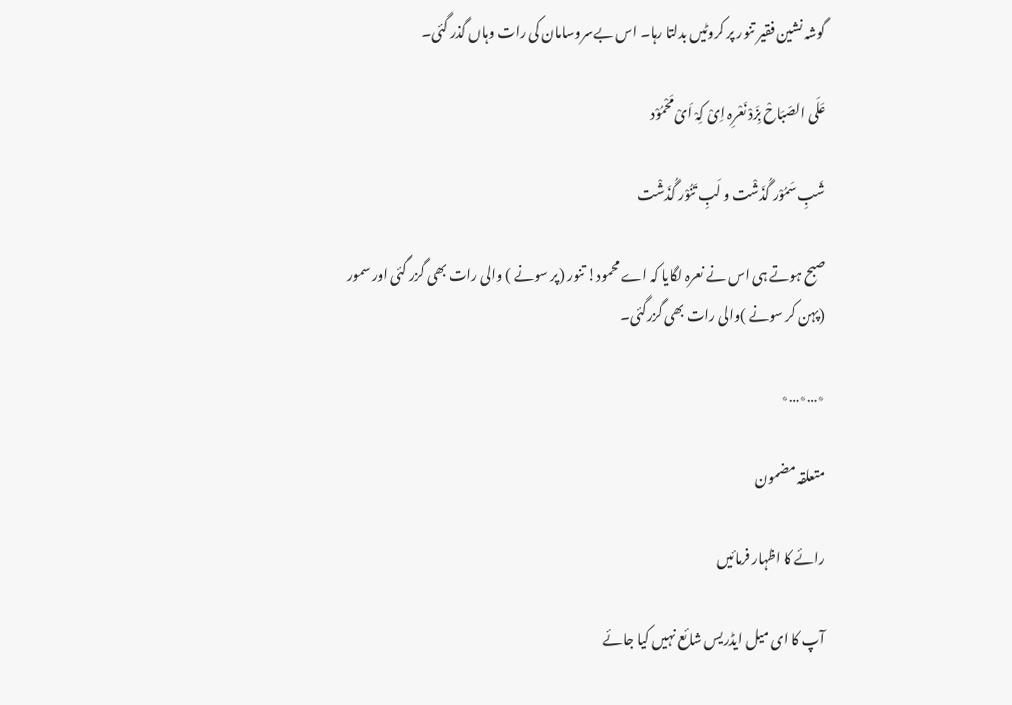گوشہ نشین فقیر تنور پر کروٹیں بدلتا رہا۔ اس بےسروسامان کی رات وہاں گذر گئی۔

عَلَی الصّبَاحْ بِزَدْ نَعْرِہ اِیْ کِہْ اَیْ مَحْمُوْد

شَبِ سَمُوْر گُذَشْت و لَبِ تَنُوْر گُذَشْت

صبح ہوتے ہی اس نے نعرہ لگایا کہ اے محمود! تنور (پر سونے ) والی رات بھی گزر گئی اور سمور (پہن کر سونے )والی رات بھی گزرگئی۔

٭…٭…٭

متعلقہ مضمون

رائے کا اظہار فرمائیں

آپ کا ای میل ایڈریس شائع نہیں کیا جائے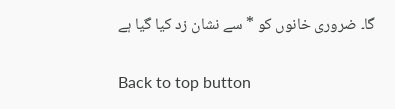گا۔ ضروری خانوں کو * سے نشان زد کیا گیا ہے

Back to top button